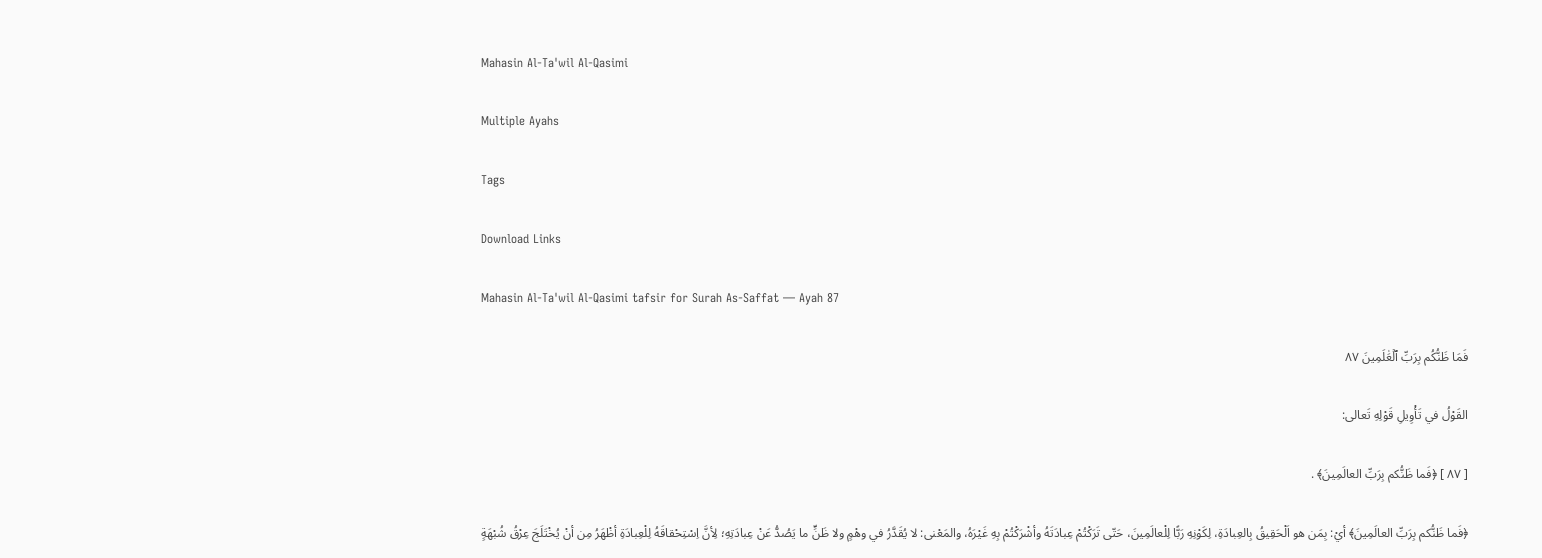Mahasin Al-Ta'wil Al-Qasimi

Multiple Ayahs

Tags

Download Links

Mahasin Al-Ta'wil Al-Qasimi tafsir for Surah As-Saffat — Ayah 87

فَمَا ظَنُّكُم بِرَبِّ ٱلۡعَٰلَمِينَ ٨٧

القَوْلُ في تَأْوِيلِ قَوْلِهِ تَعالى:

[ ٨٧ ] ﴿فَما ظَنُّكم بِرَبِّ العالَمِينَ﴾ .

﴿فَما ظَنُّكم بِرَبِّ العالَمِينَ﴾ أيْ: بِمَن هو اَلْحَقِيقُ بِالعِبادَةِ، لِكَوْنِهِ رَبًّا لِلْعالَمِينَ، حَتّى تَرَكْتُمْ عِبادَتَهُ وأشْرَكْتُمْ بِهِ غَيْرَهُ، والمَعْنى: لا يُقَدَّرُ في وهْمٍ ولا ظَنٍّ ما يَصُدُّ عَنْ عِبادَتِهِ؛ لِأنَّ اِسْتِحْقاقَهُ لِلْعِبادَةِ أظْهَرُ مِن أنْ يُخْتَلَجَ عِرْقُ شُبْهَةٍ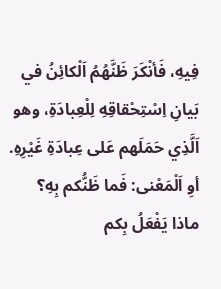فِيهِ، فَأنْكَرَ ظَنَّهُمُ اَلْكائِنُ في بَيانِ اِسْتِحْقاقِهِ لِلْعِبادَةِ، وهو اَلَّذِي حَمَلَهم عَلى عِبادَةِ غَيْرِهِ. أوِ اَلْمَعْنى: فَما ظَنُّكم بِهِ؟ ماذا يَفْعَلُ بِكم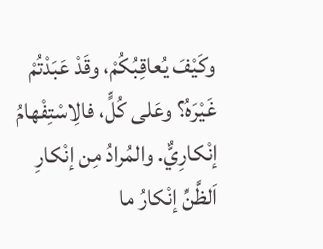وكَيْفَ يُعاقِبُكُمْ، وقَدْ عَبَدْتُمْ غَيْرَهُ؟ وعَلى كُلٍّ، فالِاسْتِفْهامُ إنْكارِيٌّ. والمُرادُ مِن إنْكارِ اَلظَّنِّ إنْكارُ ما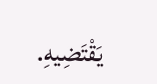يَقْتَضِيهِ.